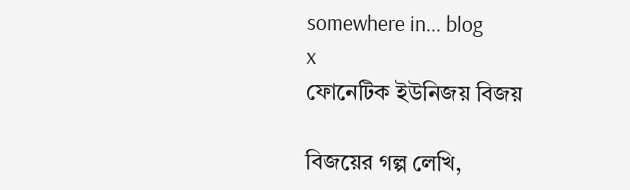somewhere in... blog
x
ফোনেটিক ইউনিজয় বিজয়

বিজয়ের গল্প লেখি,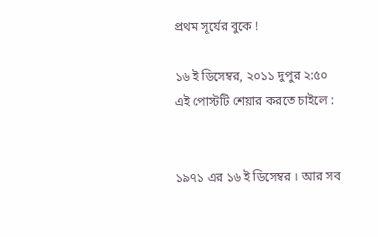প্রথম সূর্যের বুকে !

১৬ ই ডিসেম্বর, ২০১১ দুপুর ২:৫০
এই পোস্টটি শেয়ার করতে চাইলে :


১৯৭১ এর ১৬ ই ডিসেম্বর । আর সব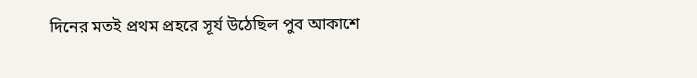দিনের মতই প্রথম প্রহরে সূর্য উঠেছিল পুব আকাশে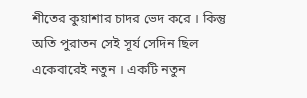শীতের কুয়াশার চাদর ভেদ করে । কিন্তু অতি পুরাতন সেই সূর্য সেদিন ছিল একেবারেই নতুন । একটি নতুন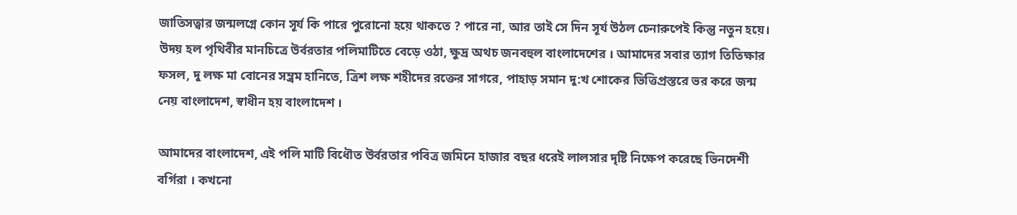জাতিসত্বার জন্মলগ্নে কোন সূর্য কি পারে পুরোনো হয়ে থাকতে ? পারে না, আর তাই সে দিন সূর্য উঠল চেনারুপেই কিন্তু নতুন হয়ে। উদয় হল পৃথিবীর মানচিত্রে উর্বরতার পলিমাটিতে বেড়ে ওঠা, ক্ষুদ্র অথচ জনবহুল বাংলাদেশের । আমাদের সবার ত্যাগ তিতিক্ষার ফসল, দু লক্ষ মা বোনের সম্ভ্রম হানিতে, ত্রিশ লক্ষ শহীদের রক্তের সাগরে, পাহাড় সমান দু:খ শোকের ভিত্তিপ্রস্তরে ভর করে জন্ম নেয় বাংলাদেশ, স্বাধীন হয় বাংলাদেশ ।

আমাদের বাংলাদেশ, এই পলি মাটি বিধৌত উর্বরতার পবিত্র জমিনে হাজার বছর ধরেই লালসার দৃষ্টি নিক্ষেপ করেছে ভিনদেশী বর্গিরা । কখনো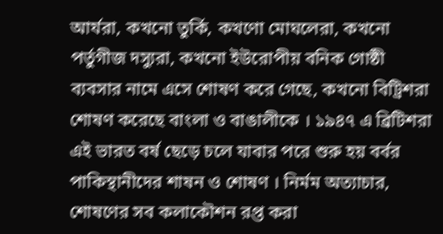আর্যরা, কখনো তুর্কি, কখণো মোঘলেরা, কখনো পর্তুগীজ দস্যুরা, কখনো ইউরোপীয় বনিক গোষ্ঠী ব্যবসার নামে এসে শোষণ করে গেছে, কখনো বিট্রিশরা শোষণ করেছে বাংলা ও বাঙালীকে । ১৯৪৭ এ ব্রিটিশরা এই ভারত বর্ষ ছেড়ে চলে যাবার পরে শুরু হয় বর্বর পাকিস্থানীদের শাষন ও শোষণ । নির্মম অত্যাচার, শোষণের সব কলাকৌশন রপ্ত করা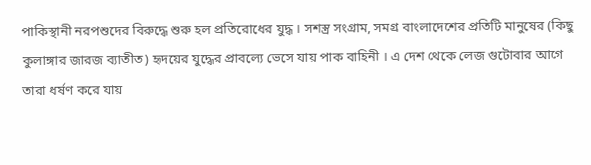পাকিস্থানী নরপশুদের বিরুদ্ধে শুরু হল প্রতিরোধের যুদ্ধ । সশস্ত্র সংগ্রাম, সমগ্র বাংলাদেশের প্রতিটি মানুষের (কিছু কুলাঙ্গার জারজ ব্যাতীত) হৃদয়ের যুদ্ধের প্রাবল্যে ভেসে যায় পাক বাহিনী । এ দেশ থেকে লেজ গুটোবার আগে তারা ধর্ষণ করে যায়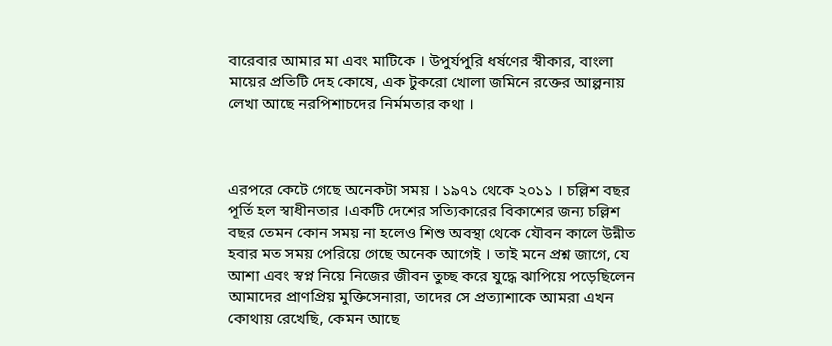বারেবার আমার মা এবং মাটিকে । উপুর্যপুরি ধর্ষণের স্বীকার, বাংলা মায়ের প্রতিটি দেহ কোষে, এক টুকরো খোলা জমিনে রক্তের আল্পনায় লেখা আছে নরপিশাচদের নির্মমতার কথা ।



এরপরে কেটে গেছে অনেকটা সময় । ১৯৭১ থেকে ২০১১ । চল্লিশ বছর পূর্তি হল স্বাধীনতার ।একটি দেশের সত্যিকারের বিকাশের জন্য চল্লিশ বছর তেমন কোন সময় না হলেও শিশু অবস্থা থেকে যৌবন কালে উন্নীত হবার মত সময় পেরিয়ে গেছে অনেক আগেই । তাই মনে প্রশ্ন জাগে, যে আশা এবং স্বপ্ন নিয়ে নিজের জীবন তুচ্ছ করে যুদ্ধে ঝাপিয়ে পড়েছিলেন আমাদের প্রাণপ্রিয় মুক্তিসেনারা, তাদের সে প্রত্যাশাকে আমরা এখন কোথায় রেখেছি, কেমন আছে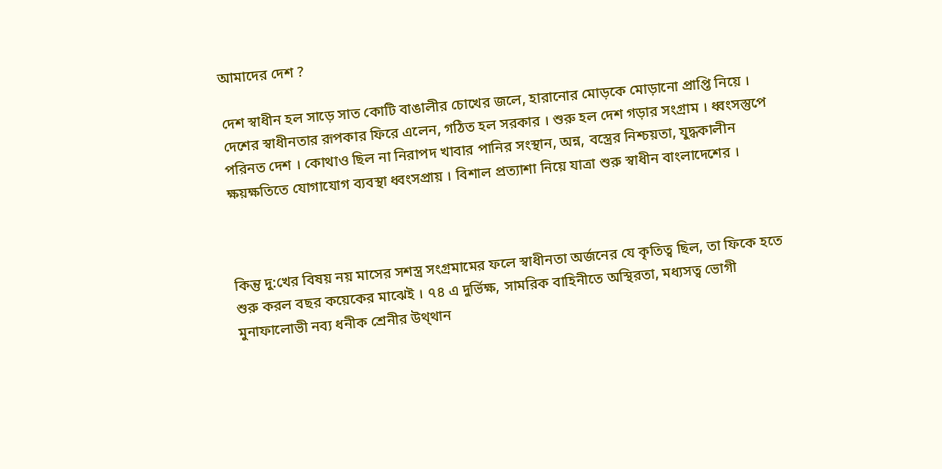আমাদের দেশ ?

দেশ স্বাধীন হল সাড়ে সাত কোটি বাঙালীর চোখের জলে, হারানোর মোড়কে মোড়ানো প্রাপ্তি নিয়ে । দেশের স্বাধীনতার রূপকার ফিরে এলেন, গঠিত হল সরকার । শুরু হল দেশ গড়ার সংগ্রাম । ধ্বংসস্তুপে পরিনত দেশ । কোথাও ছিল না নিরাপদ খাবার পানির সংস্থান, অন্ন, বস্ত্রের নিশ্চয়তা, যুদ্ধকালীন ক্ষয়ক্ষতিতে যোগাযোগ ব্যবস্থা ধ্বংসপ্রায় । বিশাল প্রত্যাশা নিয়ে যাত্রা শুরু স্বাধীন বাংলাদেশের ।



কিন্তু দু:খের বিষয় নয় মাসের সশস্ত্র সংগ্রমামের ফলে স্বাধীনতা অর্জনের যে কৃতিত্ব ছিল, তা ফিকে হতে শুরু করল বছর কয়েকের মাঝেই । ৭৪ এ দুর্ভিক্ষ, সামরিক বাহিনীতে অস্থিরতা, মধ্যসত্ব ভোগী মুনাফালোভী নব্য ধনীক শ্রেনীর উথ্থান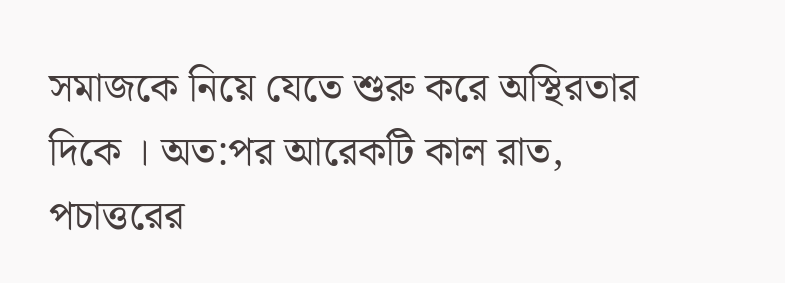সমাজকে নিয়ে যেতে শুরু করে অস্থিরতার দিকে । অত:পর আরেকটি কাল রাত, পচাত্তরের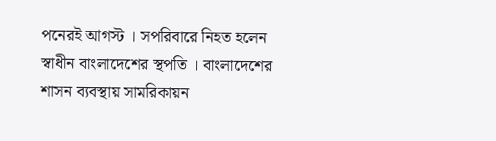পনেরই আগস্ট । সপরিবারে নিহত হলেন স্বাধীন বাংলাদেশের স্থপতি । বাংলাদেশের শাসন ব্যবস্থায় সামরিকায়ন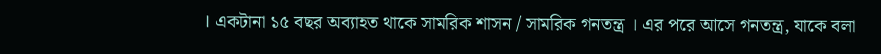। একটানা ১৫ বছর অব্যাহত থাকে সামরিক শাসন / সামরিক গনতন্ত্র । এর পরে আসে গনতন্ত্র, যাকে বলা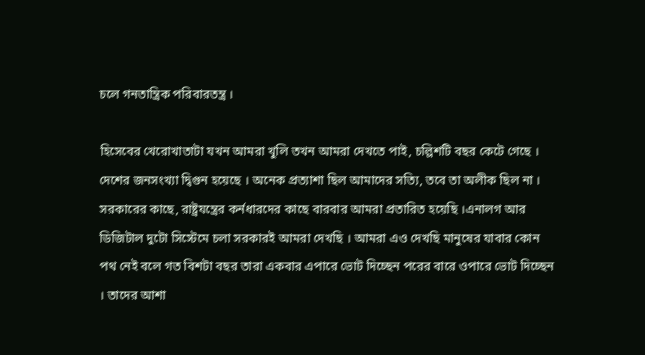চলে গনতান্ত্রিক পরিবারতন্ত্র ।

হিসেবের খেরোখাতাটা যখন আমরা খুলি তখন আমরা দেখতে পাই, চল্লিশটি বছর কেটে গেছে । দেশের জনসংখ্যা দ্বিগুন হয়েছে । অনেক প্রত্যাশা ছিল আমাদের সত্যি, তবে তা অলীক ছিল না । সরকারের কাছে, রাষ্ট্রযন্ত্রের কর্নধারদের কাছে বারবার আমরা প্রতারিত হয়েছি ।এনালগ আর ডিজিটাল দুটো সিস্টেমে চলা সরকারই আমরা দেখছি । আমরা এও দেখছি মানুষের যাবার কোন পথ নেই বলে গত বিশটা বছর তারা একবার এপারে ভোট দিচ্ছেন পরের বারে ওপারে ভোট দিচ্ছেন । তাদের আশা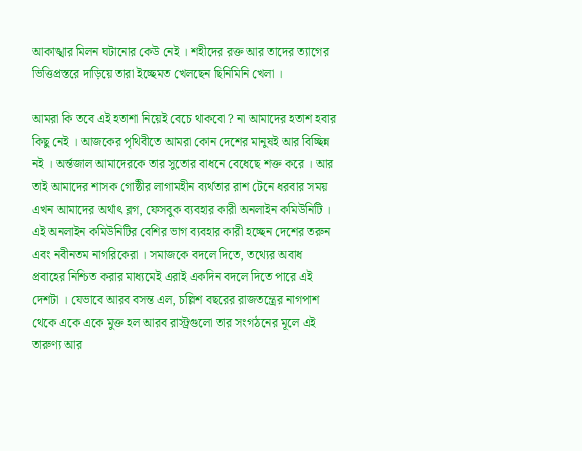আকাঙ্খার মিলন ঘটানোর কেউ নেই । শহীদের রক্ত আর তাদের ত্যাগের ভিত্তিপ্রস্তরে দাড়িয়ে তারা ইচ্ছেমত খেলছেন ছিনিমিনি খেলা ।

আমরা কি তবে এই হতাশা নিয়েই বেচে থাকবো ? না আমাদের হতাশ হবার কিছু নেই । আজকের পৃথিবীতে আমরা কোন দেশের মানুষই আর বিচ্ছিন্ন নই । অর্ন্তজাল আমাদেরকে তার সুতোর বাধনে বেধেছে শক্ত করে । আর তাই আমাদের শাসক গোষ্ঠীর লাগামহীন ব্যর্থতার রাশ টেনে ধরবার সময় এখন আমাদের অর্থাৎ ব্লগ, ফেসবুক ব্যবহার কারী অনলাইন কমিউনিটি । এই অনলাইন কমিউনিটির বেশির ভাগ ব্যবহার কারী হচ্ছেন দেশের তরুন এবং নবীনতম নাগরিকেরা । সমাজকে বদলে দিতে, তথ্যের অবাধ প্রবাহের নিশ্চিত করার মাধ্যমেই এরাই একদিন বদলে দিতে পারে এই দেশটা । যেভাবে আরব বসন্ত এল, চল্লিশ বছরের রাজতন্ত্রের নাগপাশ থেকে একে একে মুক্ত হল আরব রাস্ট্রগুলো তার সংগঠনের মূলে এই তারুণ্য আর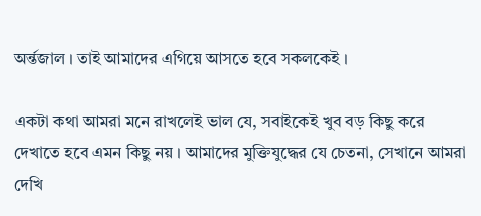অর্ন্তজাল । তাই আমাদের এগিয়ে আসতে হবে সকলকেই ।

একটা কথা আমরা মনে রাখলেই ভাল যে, সবাইকেই খুব বড় কিছু করে দেখাতে হবে এমন কিছু নয় । আমাদের মুক্তিযুদ্ধের যে চেতনা, সেখানে আমরা দেখি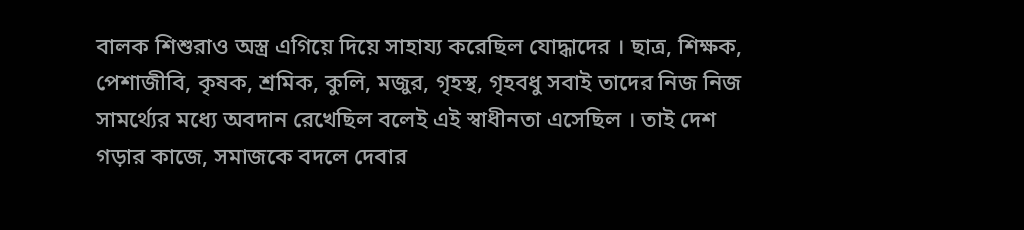বালক শিশুরাও অস্ত্র এগিয়ে দিয়ে সাহায্য করেছিল যোদ্ধাদের । ছাত্র, শিক্ষক, পেশাজীবি, কৃষক, শ্রমিক, কুলি, মজুর, গৃহস্থ, গৃহবধু সবাই তাদের নিজ নিজ সামর্থ্যের মধ্যে অবদান রেখেছিল বলেই এই স্বাধীনতা এসেছিল । তাই দেশ গড়ার কাজে, সমাজকে বদলে দেবার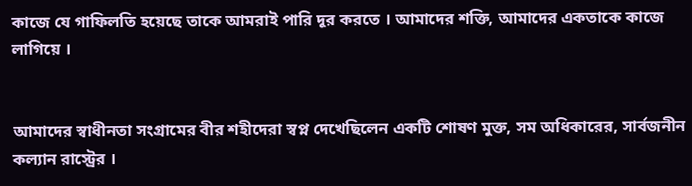কাজে যে গাফিলতি হয়েছে তাকে আমরাই পারি দূর করতে । আমাদের শক্তি, আমাদের একতাকে কাজে লাগিয়ে ।


আমাদের স্বাধীনতা সংগ্রামের বীর শহীদেরা স্বপ্ন দেখেছিলেন একটি শোষণ মুক্ত, সম অধিকারের, সার্বজনীন কল্যান রাস্ট্রের ।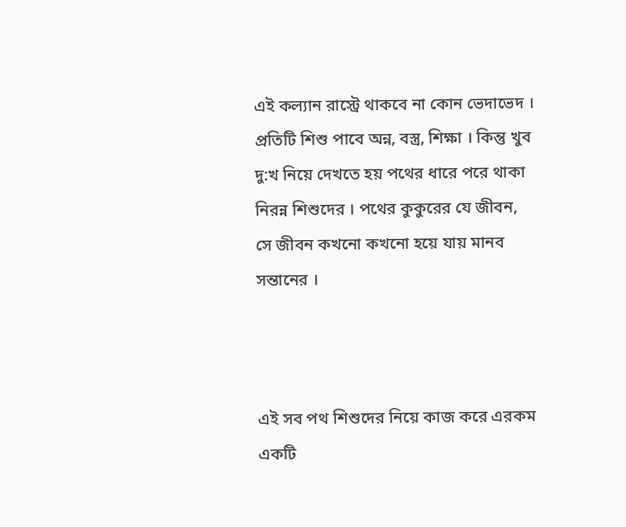এই কল্যান রাস্ট্রে থাকবে না কোন ভেদাভেদ । প্রতিটি শিশু পাবে অন্ন, বস্ত্র, শিক্ষা । কিন্তু খুব দু:খ নিয়ে দেখতে হয় পথের ধারে পরে থাকা নিরন্ন শিশুদের । পথের কুকুরের যে জীবন, সে জীবন কখনো কখনো হয়ে যায় মানব সন্তানের ।



এই সব পথ শিশুদের নিয়ে কাজ করে এরকম একটি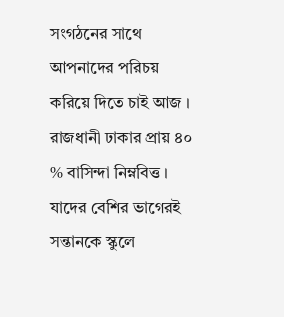সংগঠনের সাথে আপনাদের পরিচয় করিয়ে দিতে চাই আজ । রাজধানী ঢাকার প্রায় ৪০ % বাসিন্দা নিম্নবিত্ত । যাদের বেশির ভাগেরই সন্তানকে স্কুলে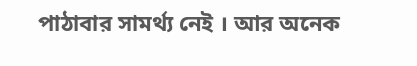পাঠাবার সামর্থ্য নেই । আর অনেক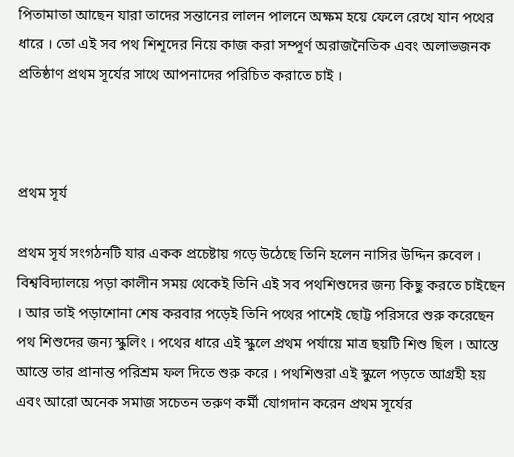পিতামাতা আছেন যারা তাদের সন্তানের লালন পালনে অক্ষম হয়ে ফেলে রেখে যান পথের ধারে । তো এই সব পথ শিশূদের নিয়ে কাজ করা সম্পূর্ণ অরাজনৈতিক এবং অলাভজনক প্রতিষ্ঠাণ প্রথম সূর্যের সাথে আপনাদের পরিচিত করাতে চাই ।



প্রথম সূর্য

প্রথম সূর্য সংগঠনটি যার একক প্রচেষ্টায় গড়ে উঠেছে তিনি হলেন নাসির উদ্দিন রুবেল । বিশ্ববিদ্যালয়ে পড়া কালীন সময় থেকেই তিনি এই সব পথশিশুদের জন্য কিছু করতে চাইছেন । আর তাই পড়াশোনা শেষ করবার পড়েই তিনি পথের পাশেই ছোট্ট পরিসরে শুরু করেছেন পথ শিশুদের জন্য স্কুলিং । পথের ধারে এই স্কুলে প্রথম পর্যায়ে মাত্র ছয়টি শিশু ছিল । আস্তে আস্তে তার প্রানান্ত পরিশ্রম ফল দিতে শুরু করে । পথশিশুরা এই স্কুলে পড়তে আগ্রহী হয় এবং আরো অনেক সমাজ সচেতন তরুণ কর্মী যোগদান করেন প্রথম সূর্যের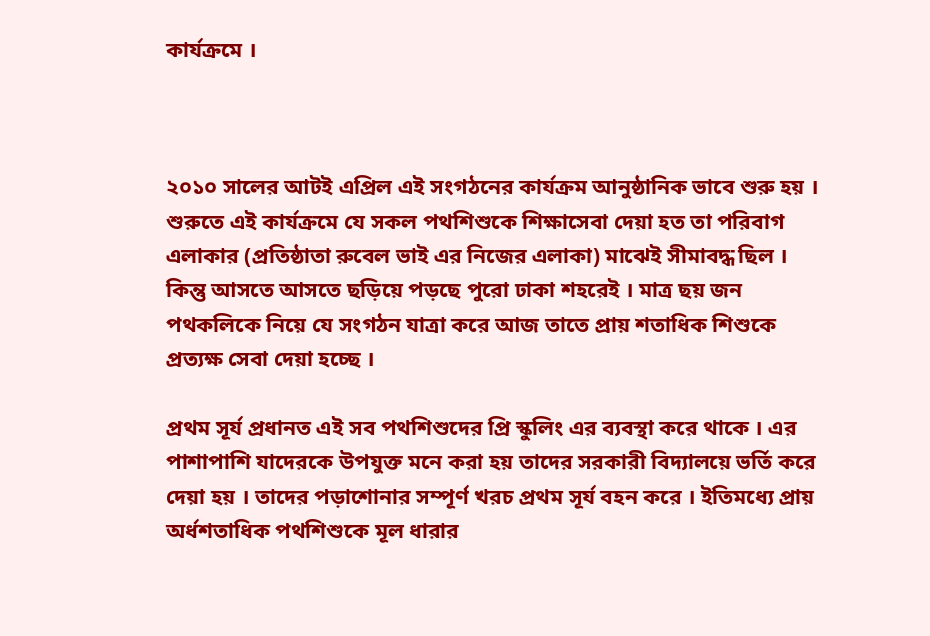কার্যক্রমে ।



২০১০ সালের আটই এপ্রিল এই সংগঠনের কার্যক্রম আনুষ্ঠানিক ভাবে শুরু হয় । শুরুতে এই কার্যক্রমে যে সকল পথশিশুকে শিক্ষাসেবা দেয়া হত তা পরিবাগ এলাকার (প্রতিষ্ঠাতা রুবেল ভাই এর নিজের এলাকা) মাঝেই সীমাবদ্ধ ছিল । কিন্তু আসতে আসতে ছড়িয়ে পড়ছে পুরো ঢাকা শহরেই । মাত্র ছয় জন পথকলিকে নিয়ে যে সংগঠন যাত্রা করে আজ তাতে প্রায় শতাধিক শিশুকে প্রত্যক্ষ সেবা দেয়া হচ্ছে ।

প্রথম সূর্য প্রধানত এই সব পথশিশুদের প্রি স্কুলিং এর ব্যবস্থা করে থাকে । এর পাশাপাশি যাদেরকে উপযুক্ত মনে করা হয় তাদের সরকারী বিদ্যালয়ে ভর্তি করে দেয়া হয় । তাদের পড়াশোনার সম্পূর্ণ খরচ প্রথম সূর্য বহন করে । ইতিমধ্যে প্রায় অর্ধশতাধিক পথশিশুকে মূল ধারার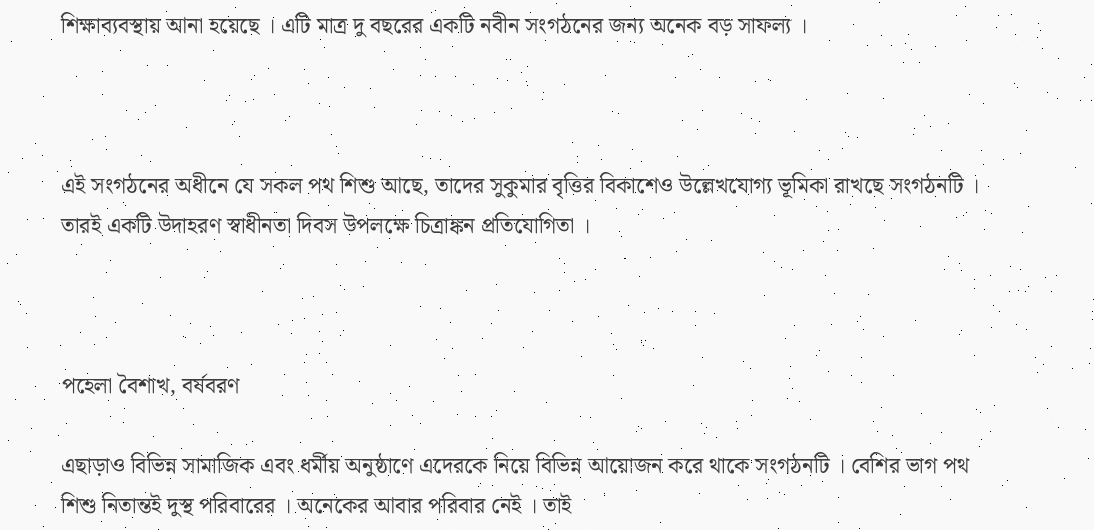শিক্ষাব্যবস্থায় আনা হয়েছে । এটি মাত্র দু বছরের একটি নবীন সংগঠনের জন্য অনেক বড় সাফল্য ।



এই সংগঠনের অধীনে যে সকল পথ শিশু আছে, তাদের সুকুমার বৃত্তির বিকাশেও উল্লেখযোগ্য ভূমিকা রাখছে সংগঠনটি । তারই একটি উদাহরণ স্বাধীনতা দিবস উপলক্ষে চিত্রাঙ্কন প্রতিযোগিতা ।



পহেলা বৈশাখ, বর্ষবরণ

এছাড়াও বিভিন্ন সামাজিক এবং ধর্মীয় অনুষ্ঠাণে এদেরকে নিয়ে বিভিন্ন আয়োজন করে থাকে সংগঠনটি । বেশির ভাগ পথ শিশু নিতান্তই দুস্থ পরিবারের । অনেকের আবার পরিবার নেই । তাই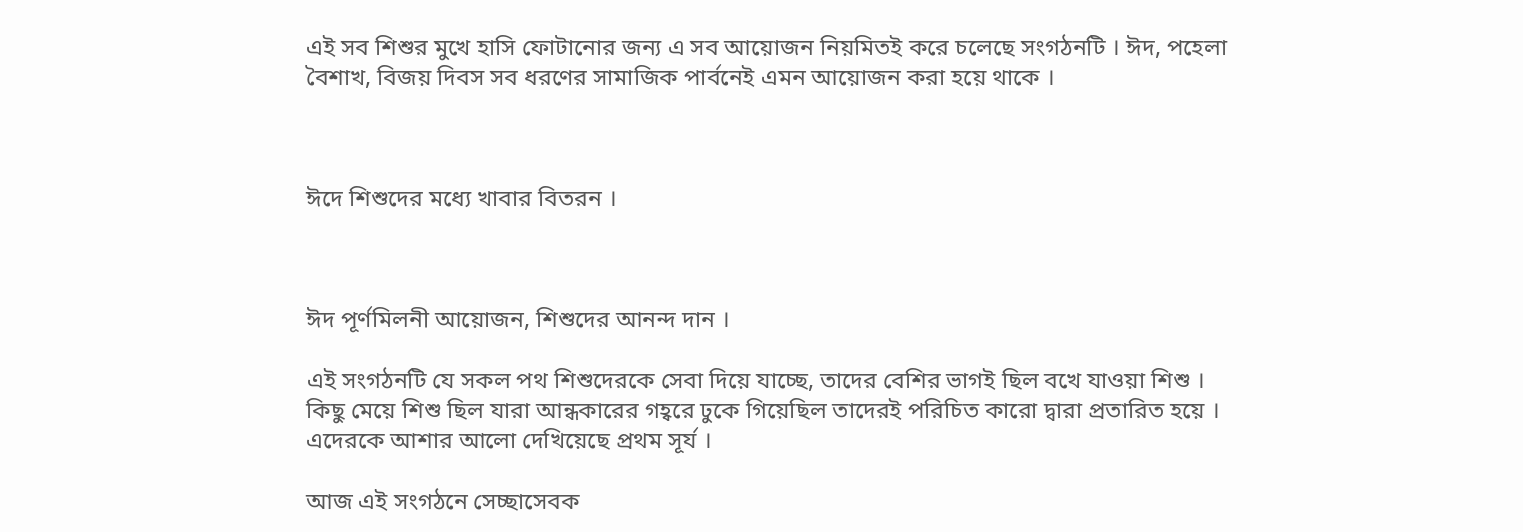এই সব শিশুর মুখে হাসি ফোটানোর জন্য এ সব আয়োজন নিয়মিতই করে চলেছে সংগঠনটি । ঈদ, পহেলা বৈশাখ, বিজয় দিবস সব ধরণের সামাজিক পার্বনেই এমন আয়োজন করা হয়ে থাকে ।



ঈদে শিশুদের মধ্যে খাবার বিতরন ।



ঈদ পূর্ণমিলনী আয়োজন, শিশুদের আনন্দ দান ।

এই সংগঠনটি যে সকল পথ শিশুদেরকে সেবা দিয়ে যাচ্ছে, তাদের বেশির ভাগই ছিল বখে যাওয়া শিশু । কিছু মেয়ে শিশু ছিল যারা আন্ধকারের গহ্বরে ঢুকে গিয়েছিল তাদেরই পরিচিত কারো দ্বারা প্রতারিত হয়ে । এদেরকে আশার আলো দেখিয়েছে প্রথম সূর্য ।

আজ এই সংগঠনে সেচ্ছাসেবক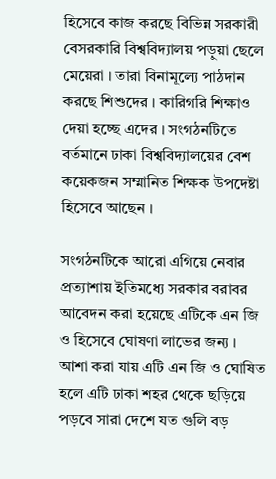হিসেবে কাজ করছে বিভিন্ন সরকারী বেসরকারি বিশ্ববিদ্যালয় পড়ুয়া ছেলে মেয়েরা । তারা বিনামূল্যে পাঠদান করছে শিশুদের । কারিগরি শিক্ষাও দেয়া হচ্ছে এদের । সংগঠনটিতে বর্তমানে ঢাকা বিশ্ববিদ্যালয়ের বেশ কয়েকজন সম্মানিত শিক্ষক উপদেষ্টা হিসেবে আছেন ।

সংগঠনটিকে আরো এগিয়ে নেবার প্রত্যাশায় ইতিমধ্যে সরকার বরাবর আবেদন করা হয়েছে এটিকে এন জি ও হিসেবে ঘোষণা লাভের জন্য । আশা করা যায় এটি এন জি ও ঘোষিত হলে এটি ঢাকা শহর থেকে ছড়িয়ে পড়বে সারা দেশে যত গুলি বড়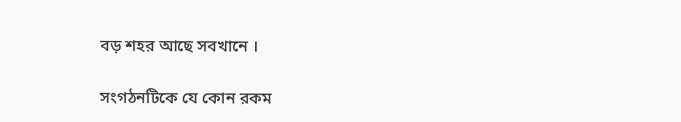বড় শহর আছে সবখানে ।

সংগঠনটিকে যে কোন রকম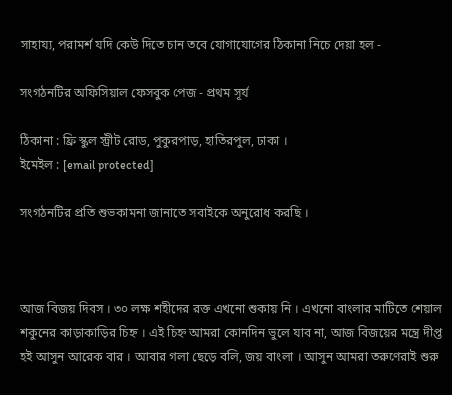সাহায্য, পরামর্শ যদি কেউ দিতে চান তবে যোগাযোগের ঠিকানা নিচে দেয়া হল -

সংগঠনটির অফিসিয়াল ফেসবুক পেজ - প্রথম সূর্য

ঠিকানা : ফ্রি স্কুল স্ট্রীট রোড, পুকুরপাড়, হাতিরপুল, ঢাকা ।
ইমেইল : [email protected]

সংগঠনটির প্রতি শুভকামনা জানাতে সবাইকে অনুরোধ করছি ।



আজ বিজয় দিবস । ৩০ লক্ষ শহীদের রক্ত এখনো শুকায় নি । এখনো বাংলার মাটিতে শেয়াল শকুনের কাড়াকাড়ির চিহ্ন । এই চিহ্ন আমরা কোনদিন ভুলে যাব না, আজ বিজয়ের মন্ত্রে দীপ্ত হই আসুন আরেক বার । আবার গলা ছেড়ে বলি, জয় বাংলা । আসুন আমরা তরুণেরাই শুরু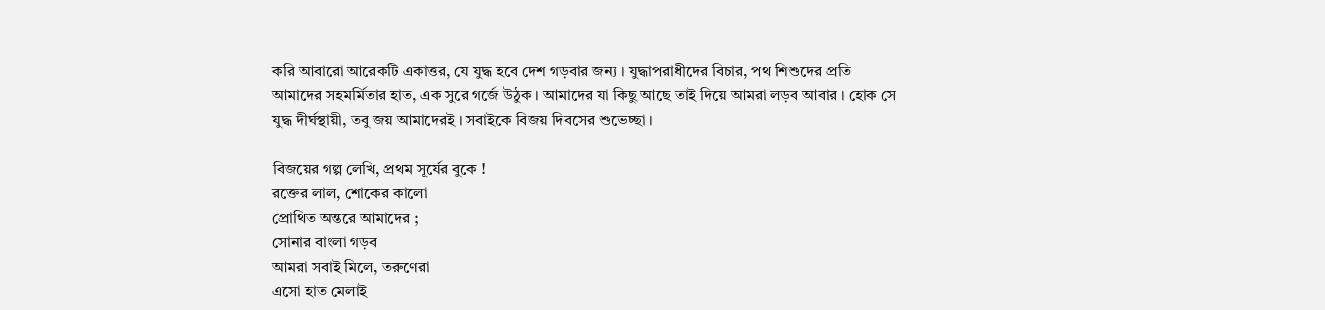করি আবারো আরেকটি একাত্তর, যে যুদ্ধ হবে দেশ গড়বার জন্য । যুদ্ধাপরাধীদের বিচার, পথ শিশুদের প্রতি আমাদের সহমর্মিতার হাত, এক সুরে গর্জে উঠুক । আমাদের যা কিছু আছে তাই দিয়ে আমরা লড়ব আবার । হোক সে যুদ্ধ দীর্ঘস্থায়ী, তবু জয় আমাদেরই । সবাইকে বিজয় দিবসের শুভেচ্ছা ।

বিজয়ের গল্প লেখি, প্রথম সূর্যের বুকে !
রক্তের লাল, শোকের কালো
প্রোথিত অন্তরে আমাদের ;
সোনার বাংলা গড়ব
আমরা সবাই মিলে, তরুণেরা
এসো হাত মেলাই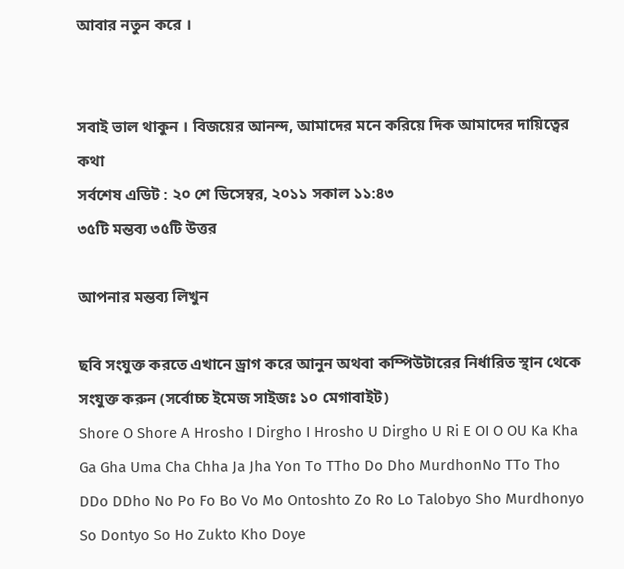আবার নতুন করে ।


সবাই ভাল থাকুন । বিজয়ের আনন্দ, আমাদের মনে করিয়ে দিক আমাদের দায়িত্বের কথা
সর্বশেষ এডিট : ২০ শে ডিসেম্বর, ২০১১ সকাল ১১:৪৩
৩৫টি মন্তব্য ৩৫টি উত্তর

আপনার মন্তব্য লিখুন

ছবি সংযুক্ত করতে এখানে ড্রাগ করে আনুন অথবা কম্পিউটারের নির্ধারিত স্থান থেকে সংযুক্ত করুন (সর্বোচ্চ ইমেজ সাইজঃ ১০ মেগাবাইট)
Shore O Shore A Hrosho I Dirgho I Hrosho U Dirgho U Ri E OI O OU Ka Kha Ga Gha Uma Cha Chha Ja Jha Yon To TTho Do Dho MurdhonNo TTo Tho DDo DDho No Po Fo Bo Vo Mo Ontoshto Zo Ro Lo Talobyo Sho Murdhonyo So Dontyo So Ho Zukto Kho Doye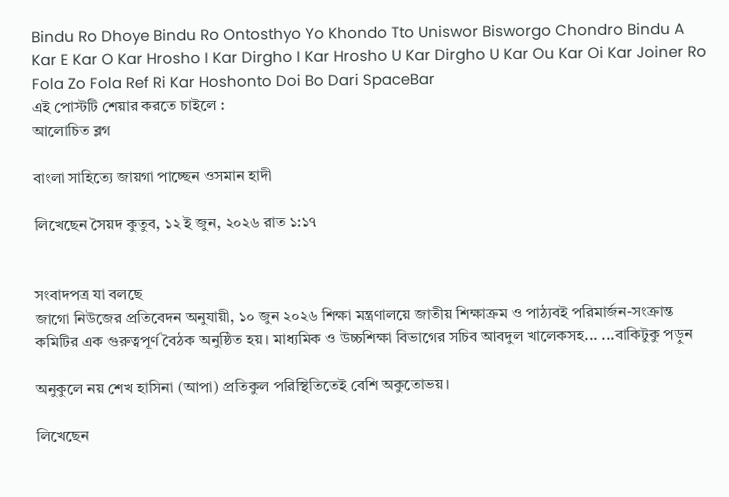Bindu Ro Dhoye Bindu Ro Ontosthyo Yo Khondo Tto Uniswor Bisworgo Chondro Bindu A Kar E Kar O Kar Hrosho I Kar Dirgho I Kar Hrosho U Kar Dirgho U Kar Ou Kar Oi Kar Joiner Ro Fola Zo Fola Ref Ri Kar Hoshonto Doi Bo Dari SpaceBar
এই পোস্টটি শেয়ার করতে চাইলে :
আলোচিত ব্লগ

বাংলা সাহিত্যে জায়গা পাচ্ছেন ওসমান হাদী

লিখেছেন সৈয়দ কুতুব, ১২ ই জুন, ২০২৬ রাত ১:১৭


সংবাদপত্র যা বলছে
জাগো নিউজের প্রতিবেদন অনুযায়ী, ১০ জুন ২০২৬ শিক্ষা মন্ত্রণালয়ে জাতীয় শিক্ষাক্রম ও পাঠ্যবই পরিমার্জন-সংক্রান্ত কমিটির এক গুরুত্বপূর্ণ বৈঠক অনুষ্ঠিত হয়। মাধ্যমিক ও উচ্চশিক্ষা বিভাগের সচিব আবদুল খালেকসহ... ...বাকিটুকু পড়ুন

অনুকুলে নয় শেখ হাসিনা (আপা) প্রতিকুল পরিস্থিতিতেই বেশি অকুতোভয়।

লিখেছেন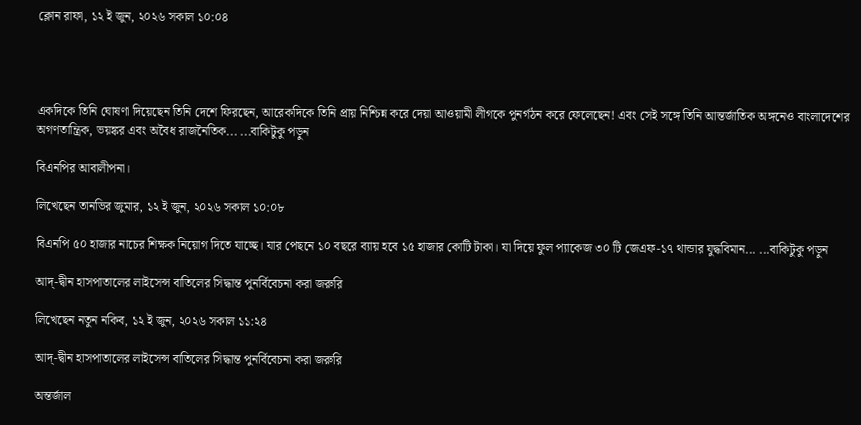ক্লোন রাফা, ১২ ই জুন, ২০২৬ সকাল ১০:০৪




একদিকে তিনি ঘোষণা দিয়েছেন তিনি দেশে ফিরছেন, আরেকদিকে তিনি প্রায় নিশ্চিন্ন করে দেয়া আওয়ামী লীগকে পুনর্গঠন করে ফেলেছেন! এবং সেই সঙ্গে তিনি আন্তর্জাতিক অঙ্গনেও বাংলাদেশের অগণতান্ত্রিক, ভয়ঙ্কর এবং অবৈধ রাজনৈতিক... ...বাকিটুকু পড়ুন

বিএনপির আবালীপনা।

লিখেছেন তানভির জুমার, ১২ ই জুন, ২০২৬ সকাল ১০:০৮

বিএনপি ৫০ হাজার নাচের শিক্ষক নিয়োগ দিতে যাচ্ছে। যার পেছনে ১০ বছরে ব্যায় হবে ১৫ হাজার কোটি টাকা। যা দিয়ে ফুল প্যাকেজ ৩০ টি জেএফ-১৭ থান্ডার যুদ্ধবিমান... ...বাকিটুকু পড়ুন

আদ্-দ্বীন হাসপাতালের লাইসেন্স বাতিলের সিদ্ধান্ত পুনর্বিবেচনা করা জরুরি

লিখেছেন নতুন নকিব, ১২ ই জুন, ২০২৬ সকাল ১১:২৪

আদ্-দ্বীন হাসপাতালের লাইসেন্স বাতিলের সিদ্ধান্ত পুনর্বিবেচনা করা জরুরি

অন্তর্জাল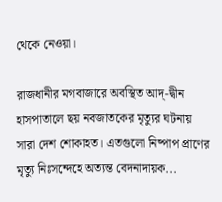থেকে নেওয়া।

রাজধানীর মগবাজারে অবস্থিত আদ্-দ্বীন হাসপাতালে ছয় নবজাতকের মৃত্যুর ঘটনায় সারা দেশ শোকাহত। এতগুলো নিষ্পাপ প্রাণের মৃত্যু নিঃসন্দেহে অত্যন্ত বেদনাদায়ক...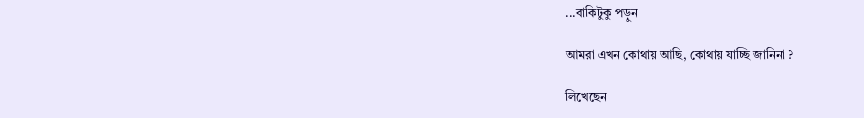...বাকিটুকু পড়ুন

আমরা এখন কোথায় আছি, কোথায় যাচ্ছি জানিনা ?

লিখেছেন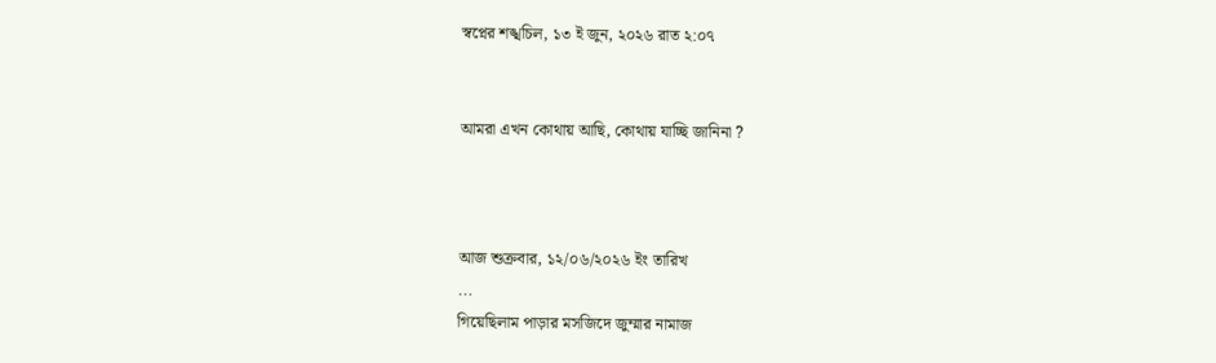স্বপ্নের শঙ্খচিল, ১৩ ই জুন, ২০২৬ রাত ২:০৭


আমরা এখন কোথায় আছি, কোথায় যাচ্ছি জানিনা ?



আজ শুক্রবার, ১২/০৬/২০২৬ ইং তারিখ
...
গিয়েছিলাম পাড়ার মসজিদে জুম্মার নামাজ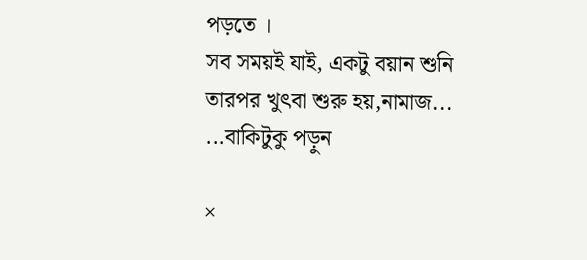পড়তে ।
সব সময়ই যাই, একটু বয়ান শুনি তারপর খুৎবা শুরু হয়,নামাজ... ...বাকিটুকু পড়ুন

×